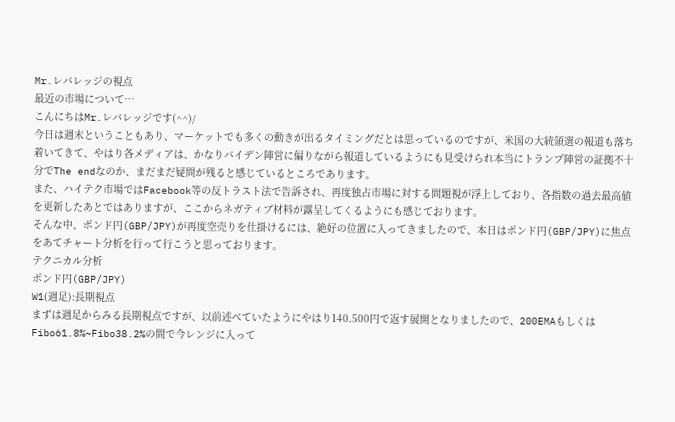Mr.レバレッジの視点
最近の市場について…
こんにちはMr.レバレッジです(^^)/
今日は週末ということもあり、マーケットでも多くの動きが出るタイミングだとは思っているのですが、米国の大統領選の報道も落ち着いてきて、やはり各メディアは、かなりバイデン陣営に偏りながら報道しているようにも見受けられ本当にトランプ陣営の証拠不十分でThe endなのか、まだまだ疑問が残ると感じているところであります。
また、ハイテク市場ではFacebook等の反トラスト法で告訴され、再度独占市場に対する問題視が浮上しており、各指数の過去最高値を更新したあとではありますが、ここからネガティブ材料が露呈してくるようにも感じております。
そんな中、ポンド円(GBP/JPY)が再度空売りを仕掛けるには、絶好の位置に入ってきましたので、本日はポンド円(GBP/JPY)に焦点をあてチャート分析を行って行こうと思っております。
テクニカル分析
ポンド円(GBP/JPY)
W1(週足):長期視点
まずは週足からみる長期視点ですが、以前述べていたようにやはり140.500円で返す展開となりましたので、200EMAもしくはFibo61.8%~Fibo38.2%の間で今レンジに入って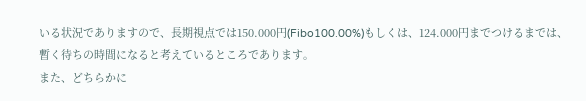いる状況でありますので、長期視点では150.000円(Fibo100.00%)もしくは、124.000円までつけるまでは、暫く待ちの時間になると考えているところであります。
また、どちらかに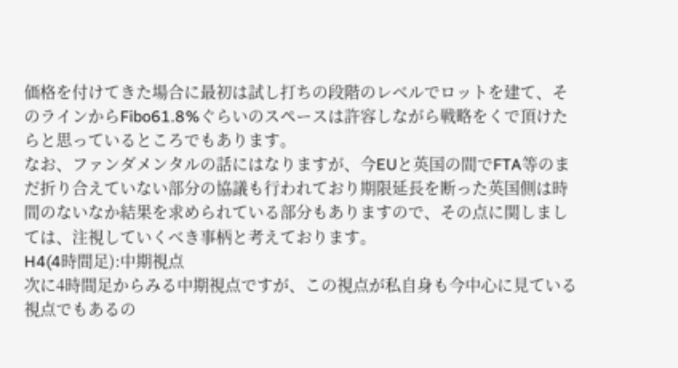価格を付けてきた場合に最初は試し打ちの段階のレベルでロットを建て、そのラインからFibo61.8%ぐらいのスペースは許容しながら戦略をくで頂けたらと思っているところでもあります。
なお、ファンダメンタルの話にはなりますが、今EUと英国の間でFTA等のまだ折り合えていない部分の協議も行われており期限延長を断った英国側は時間のないなか結果を求められている部分もありますので、その点に関しましては、注視していくべき事柄と考えております。
H4(4時間足):中期視点
次に4時間足からみる中期視点ですが、この視点が私自身も今中心に見ている視点でもあるの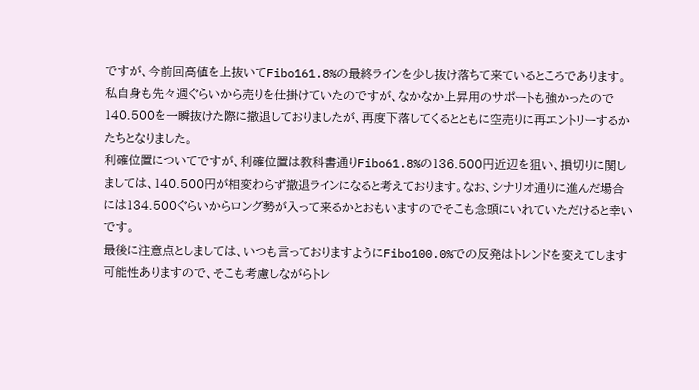ですが、今前回高値を上抜いてFibo161.8%の最終ラインを少し抜け落ちて来ているところであります。私自身も先々週ぐらいから売りを仕掛けていたのですが、なかなか上昇用のサポートも強かったので140.500を一瞬抜けた際に撤退しておりましたが、再度下落してくるとともに空売りに再エントリーするかたちとなりました。
利確位置についてですが、利確位置は教科書通りFibo61.8%の136.500円近辺を狙い、損切りに関しましては、140.500円が相変わらず撤退ラインになると考えております。なお、シナリオ通りに進んだ場合には134.500ぐらいからロング勢が入って来るかとおもいますのでそこも念頭にいれていただけると幸いです。
最後に注意点としましては、いつも言っておりますようにFibo100.0%での反発はトレンドを変えてします可能性ありますので、そこも考慮しながらトレ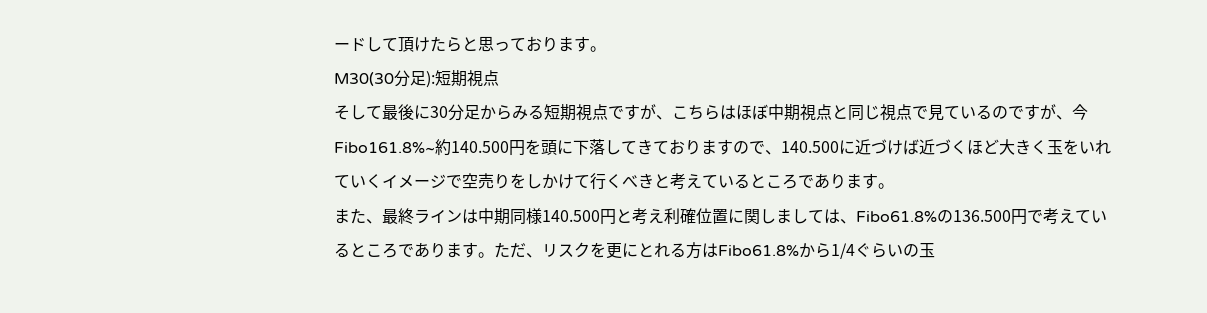ードして頂けたらと思っております。
M30(30分足):短期視点
そして最後に30分足からみる短期視点ですが、こちらはほぼ中期視点と同じ視点で見ているのですが、今Fibo161.8%~約140.500円を頭に下落してきておりますので、140.500に近づけば近づくほど大きく玉をいれていくイメージで空売りをしかけて行くべきと考えているところであります。
また、最終ラインは中期同様140.500円と考え利確位置に関しましては、Fibo61.8%の136.500円で考えているところであります。ただ、リスクを更にとれる方はFibo61.8%から1/4ぐらいの玉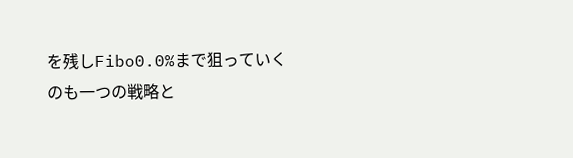を残しFibo0.0%まで狙っていくのも一つの戦略と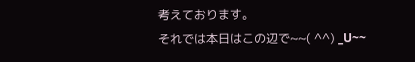考えております。
それでは本日はこの辺で~~( ^^) _U~~